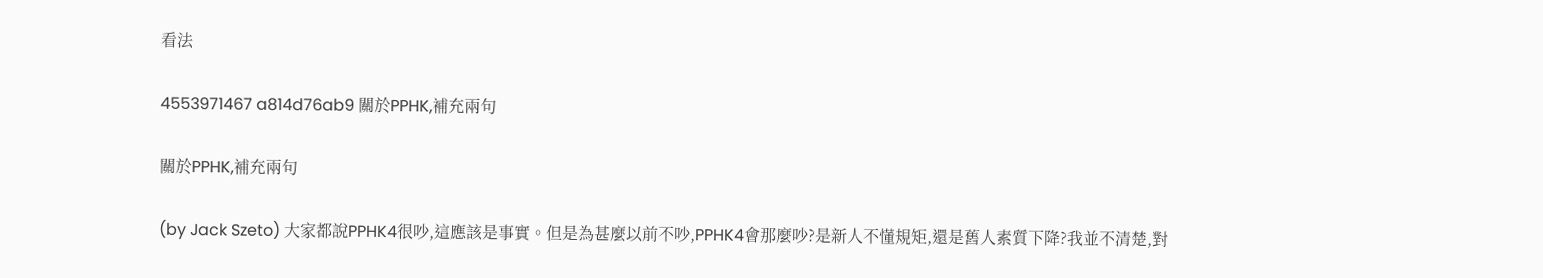看法

4553971467 a814d76ab9 關於PPHK,補充兩句

關於PPHK,補充兩句

(by Jack Szeto) 大家都說PPHK4很吵,這應該是事實。但是為甚麼以前不吵,PPHK4會那麼吵?是新人不懂規矩,還是舊人素質下降?我並不清楚,對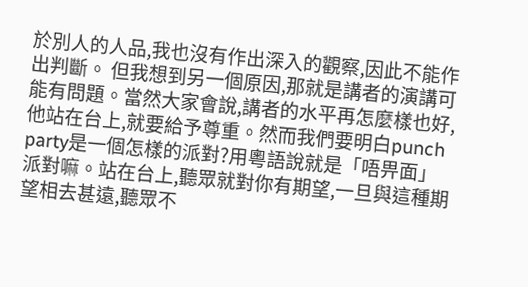於別人的人品,我也沒有作出深入的觀察,因此不能作出判斷。 但我想到另一個原因,那就是講者的演講可能有問題。當然大家會說,講者的水平再怎麼樣也好,他站在台上,就要給予尊重。然而我們要明白punch party是一個怎樣的派對?用粵語說就是「唔畀面」派對嘛。站在台上,聽眾就對你有期望,一旦與這種期望相去甚遠,聽眾不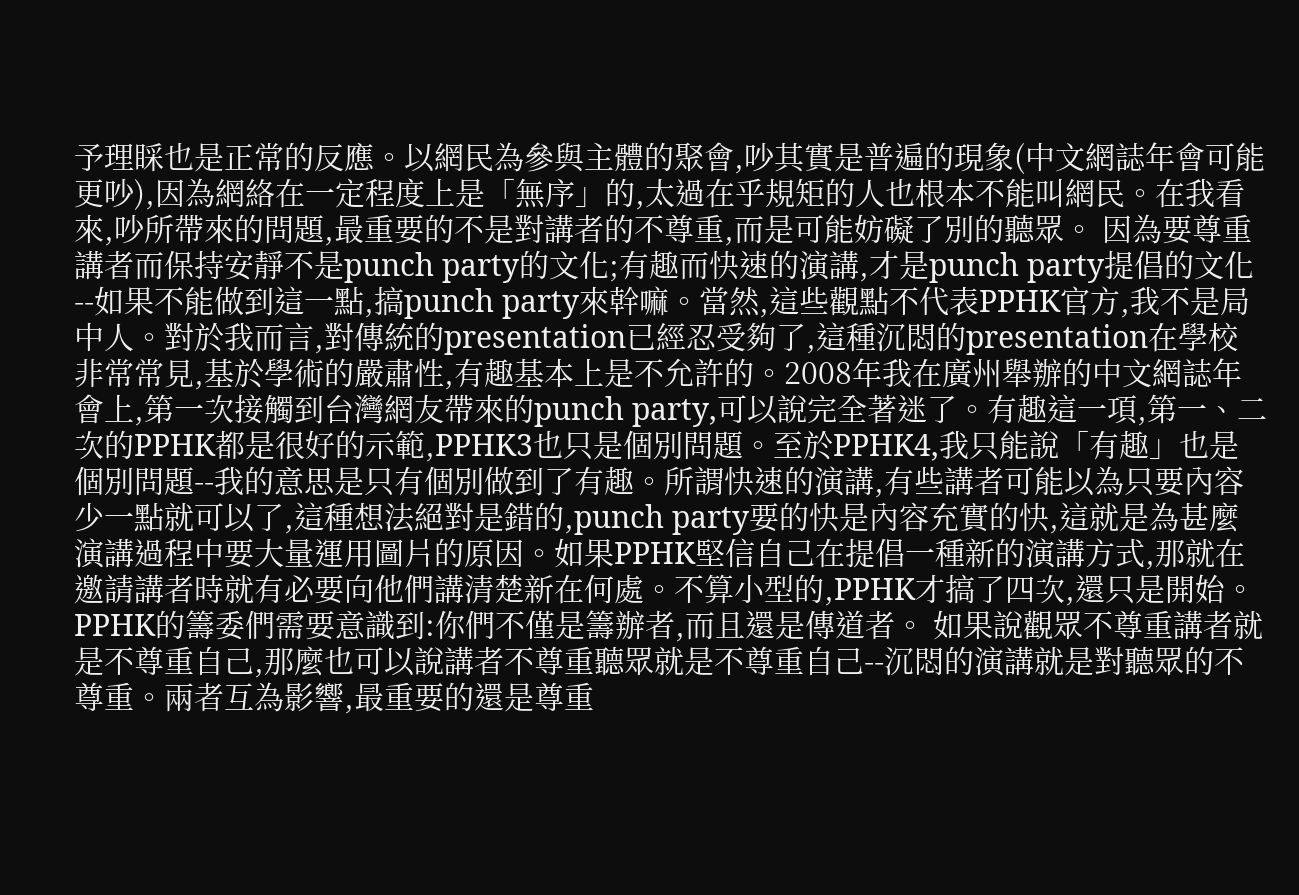予理睬也是正常的反應。以網民為參與主體的聚會,吵其實是普遍的現象(中文網誌年會可能更吵),因為網絡在一定程度上是「無序」的,太過在乎規矩的人也根本不能叫網民。在我看來,吵所帶來的問題,最重要的不是對講者的不尊重,而是可能妨礙了別的聽眾。 因為要尊重講者而保持安靜不是punch party的文化;有趣而快速的演講,才是punch party提倡的文化--如果不能做到這一點,搞punch party來幹嘛。當然,這些觀點不代表PPHK官方,我不是局中人。對於我而言,對傳統的presentation已經忍受夠了,這種沉悶的presentation在學校非常常見,基於學術的嚴肅性,有趣基本上是不允許的。2008年我在廣州舉辦的中文網誌年會上,第一次接觸到台灣網友帶來的punch party,可以說完全著迷了。有趣這一項,第一、二次的PPHK都是很好的示範,PPHK3也只是個別問題。至於PPHK4,我只能說「有趣」也是個別問題--我的意思是只有個別做到了有趣。所謂快速的演講,有些講者可能以為只要內容少一點就可以了,這種想法絕對是錯的,punch party要的快是內容充實的快,這就是為甚麼演講過程中要大量運用圖片的原因。如果PPHK堅信自己在提倡一種新的演講方式,那就在邀請講者時就有必要向他們講清楚新在何處。不算小型的,PPHK才搞了四次,還只是開始。PPHK的籌委們需要意識到:你們不僅是籌辦者,而且還是傳道者。 如果說觀眾不尊重講者就是不尊重自己,那麼也可以說講者不尊重聽眾就是不尊重自己--沉悶的演講就是對聽眾的不尊重。兩者互為影響,最重要的還是尊重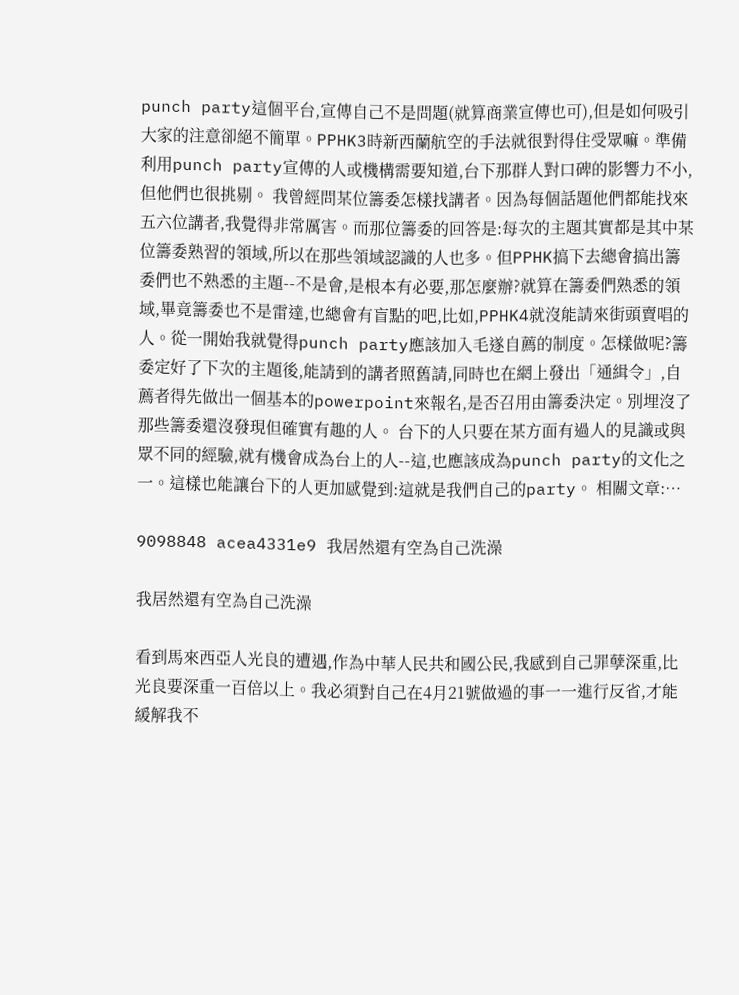punch party這個平台,宣傳自己不是問題(就算商業宣傳也可),但是如何吸引大家的注意卻絕不簡單。PPHK3時新西蘭航空的手法就很對得住受眾嘛。準備利用punch party宣傳的人或機構需要知道,台下那群人對口碑的影響力不小,但他們也很挑剔。 我曾經問某位籌委怎樣找講者。因為每個話題他們都能找來五六位講者,我覺得非常厲害。而那位籌委的回答是:每次的主題其實都是其中某位籌委熟習的領域,所以在那些領域認識的人也多。但PPHK搞下去總會搞出籌委們也不熟悉的主題--不是會,是根本有必要,那怎麼辦?就算在籌委們熟悉的領域,畢竟籌委也不是雷達,也總會有盲點的吧,比如,PPHK4就沒能請來街頭賣唱的人。從一開始我就覺得punch party應該加入毛遂自薦的制度。怎樣做呢?籌委定好了下次的主題後,能請到的講者照舊請,同時也在網上發出「通緝令」,自薦者得先做出一個基本的powerpoint來報名,是否召用由籌委決定。別埋沒了那些籌委還沒發現但確實有趣的人。 台下的人只要在某方面有過人的見識或與眾不同的經驗,就有機會成為台上的人--這,也應該成為punch party的文化之一。這樣也能讓台下的人更加感覺到:這就是我們自己的party。 相關文章:…

9098848 acea4331e9 我居然還有空為自己洗澡

我居然還有空為自己洗澡

看到馬來西亞人光良的遭遇,作為中華人民共和國公民,我感到自己罪孽深重,比光良要深重一百倍以上。我必須對自己在4月21號做過的事一一進行反省,才能緩解我不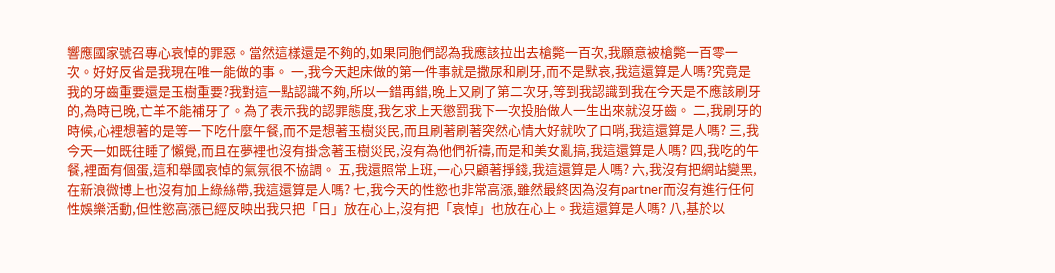響應國家號召專心哀悼的罪惡。當然這樣還是不夠的,如果同胞們認為我應該拉出去槍斃一百次,我願意被槍斃一百零一次。好好反省是我現在唯一能做的事。 一,我今天起床做的第一件事就是撒尿和刷牙,而不是默哀,我這還算是人嗎?究竟是我的牙齒重要還是玉樹重要?我對這一點認識不夠,所以一錯再錯,晚上又刷了第二次牙,等到我認識到我在今天是不應該刷牙的,為時已晚,亡羊不能補牙了。為了表示我的認罪態度,我乞求上天懲罰我下一次投胎做人一生出來就沒牙齒。 二,我刷牙的時候,心裡想著的是等一下吃什麼午餐,而不是想著玉樹災民,而且刷著刷著突然心情大好就吹了口哨,我這還算是人嗎? 三,我今天一如既往睡了懶覺,而且在夢裡也沒有掛念著玉樹災民,沒有為他們祈禱,而是和美女亂搞,我這還算是人嗎? 四,我吃的午餐,裡面有個蛋,這和舉國哀悼的氣氛很不協調。 五,我還照常上班,一心只顧著掙錢,我這還算是人嗎? 六,我沒有把網站變黑,在新浪微博上也沒有加上綠絲帶,我這還算是人嗎? 七,我今天的性慾也非常高漲,雖然最終因為沒有partner而沒有進行任何性娛樂活動,但性慾高漲已經反映出我只把「日」放在心上,沒有把「哀悼」也放在心上。我這還算是人嗎? 八,基於以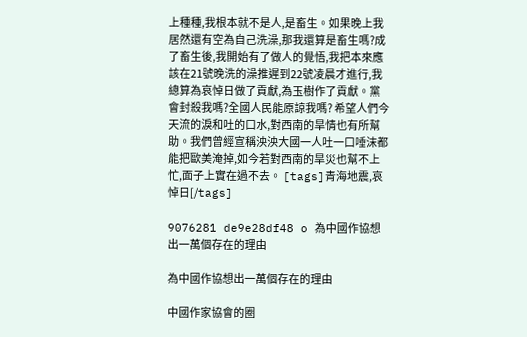上種種,我根本就不是人,是畜生。如果晚上我居然還有空為自己洗澡,那我還算是畜生嗎?成了畜生後,我開始有了做人的覺悟,我把本來應該在21號晚洗的澡推遲到22號凌晨才進行,我總算為哀悼日做了貢獻,為玉樹作了貢獻。黨會封殺我嗎?全國人民能原諒我嗎? 希望人們今天流的淚和吐的口水,對西南的旱情也有所幫助。我們曾經宣稱泱泱大國一人吐一口唾沫都能把歐美淹掉,如今若對西南的旱災也幫不上忙,面子上實在過不去。 [tags]青海地震,哀悼日[/tags]

9076281 de9e28df48 o 為中國作協想出一萬個存在的理由

為中國作協想出一萬個存在的理由

中國作家協會的圈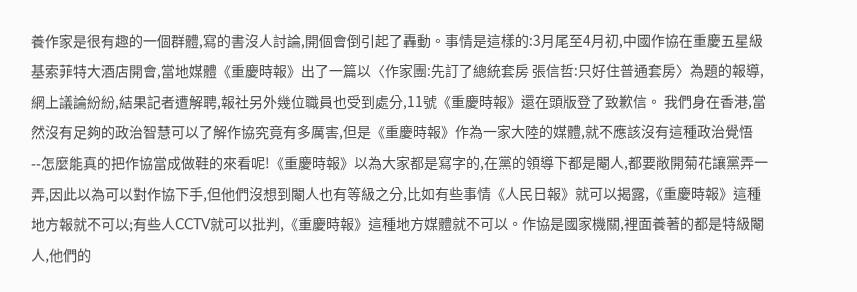養作家是很有趣的一個群體,寫的書沒人討論,開個會倒引起了轟動。事情是這樣的:3月尾至4月初,中國作協在重慶五星級基索菲特大酒店開會,當地媒體《重慶時報》出了一篇以〈作家團:先訂了總統套房 張信哲:只好住普通套房〉為題的報導,網上議論紛紛,結果記者遭解聘,報社另外幾位職員也受到處分,11號《重慶時報》還在頭版登了致歉信。 我們身在香港,當然沒有足夠的政治智慧可以了解作協究竟有多厲害,但是《重慶時報》作為一家大陸的媒體,就不應該沒有這種政治覺悟--怎麼能真的把作協當成做鞋的來看呢!《重慶時報》以為大家都是寫字的,在黨的領導下都是閹人,都要敞開菊花讓黨弄一弄,因此以為可以對作協下手,但他們沒想到閹人也有等級之分,比如有些事情《人民日報》就可以揭露,《重慶時報》這種地方報就不可以;有些人CCTV就可以批判,《重慶時報》這種地方媒體就不可以。作協是國家機關,裡面養著的都是特級閹人,他們的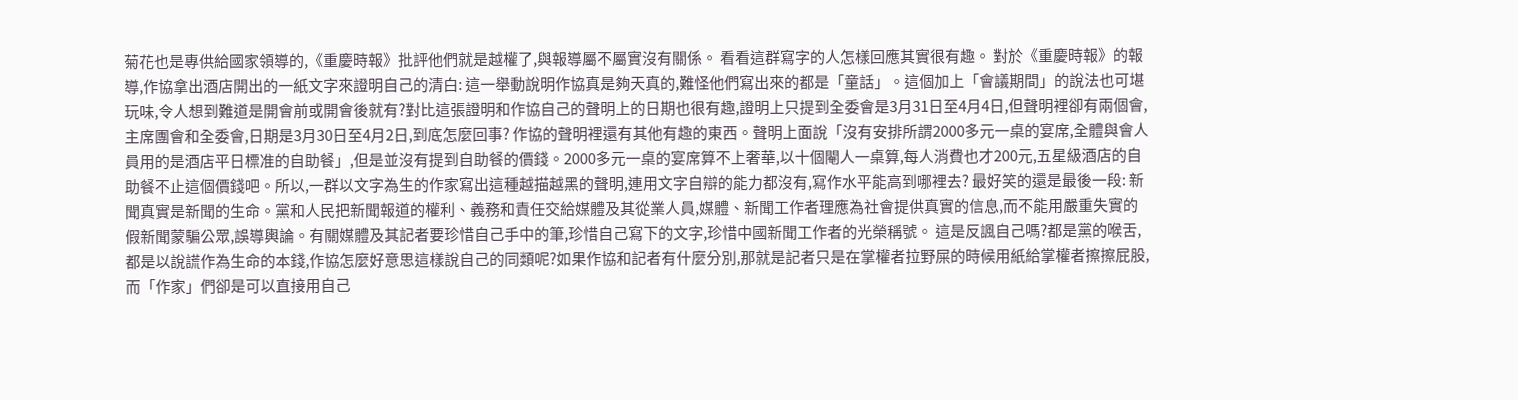菊花也是專供給國家領導的,《重慶時報》批評他們就是越權了,與報導屬不屬實沒有關係。 看看這群寫字的人怎樣回應其實很有趣。 對於《重慶時報》的報導,作協拿出酒店開出的一紙文字來證明自己的清白: 這一舉動說明作協真是夠天真的,難怪他們寫出來的都是「童話」。這個加上「會議期間」的說法也可堪玩味,令人想到難道是開會前或開會後就有?對比這張證明和作協自己的聲明上的日期也很有趣,證明上只提到全委會是3月31日至4月4日,但聲明裡卻有兩個會,主席團會和全委會,日期是3月30日至4月2日,到底怎麼回事? 作協的聲明裡還有其他有趣的東西。聲明上面說「沒有安排所謂2000多元一桌的宴席,全體與會人員用的是酒店平日標准的自助餐」,但是並沒有提到自助餐的價錢。2000多元一桌的宴席算不上奢華,以十個閹人一桌算,每人消費也才200元,五星級酒店的自助餐不止這個價錢吧。所以,一群以文字為生的作家寫出這種越描越黑的聲明,連用文字自辯的能力都沒有,寫作水平能高到哪裡去? 最好笑的還是最後一段: 新聞真實是新聞的生命。黨和人民把新聞報道的權利、義務和責任交給媒體及其從業人員,媒體、新聞工作者理應為社會提供真實的信息,而不能用嚴重失實的假新聞蒙騙公眾,誤導輿論。有關媒體及其記者要珍惜自己手中的筆,珍惜自己寫下的文字,珍惜中國新聞工作者的光榮稱號。 這是反諷自己嗎?都是黨的喉舌,都是以說謊作為生命的本錢,作協怎麼好意思這樣說自己的同類呢?如果作協和記者有什麼分別,那就是記者只是在掌權者拉野屎的時候用紙給掌權者擦擦屁股,而「作家」們卻是可以直接用自己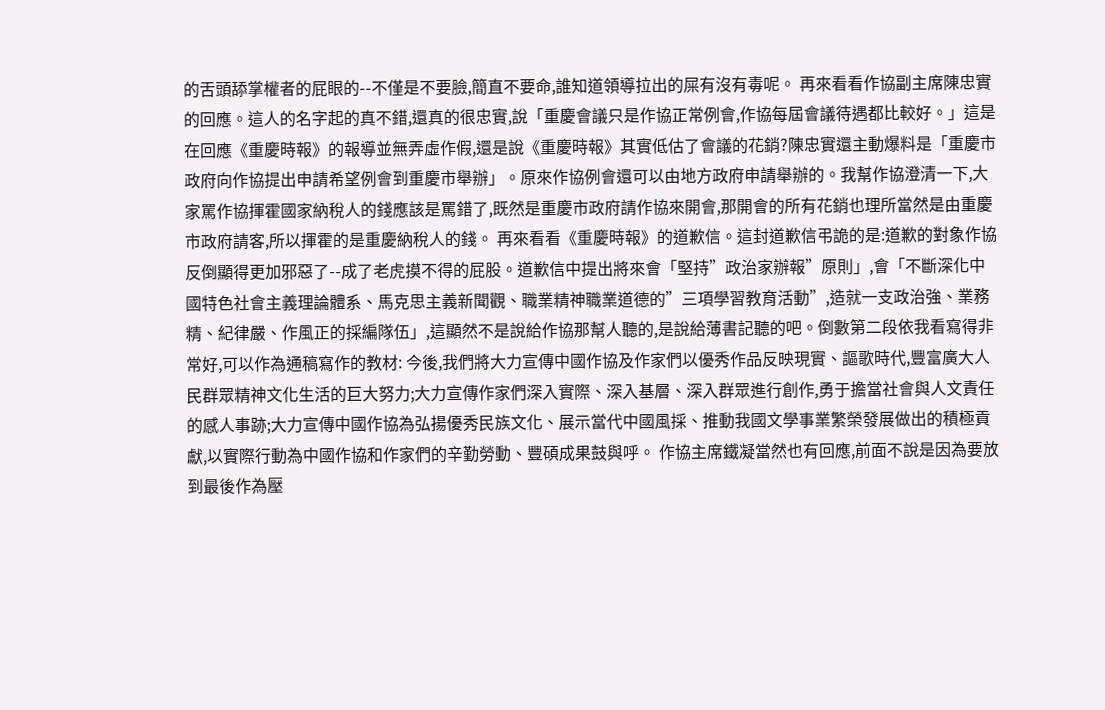的舌頭舔掌權者的屁眼的--不僅是不要臉,簡直不要命,誰知道領導拉出的屎有沒有毒呢。 再來看看作協副主席陳忠實的回應。這人的名字起的真不錯,還真的很忠實,說「重慶會議只是作協正常例會,作協每屆會議待遇都比較好。」這是在回應《重慶時報》的報導並無弄虛作假,還是說《重慶時報》其實低估了會議的花銷?陳忠實還主動爆料是「重慶市政府向作協提出申請希望例會到重慶市舉辦」。原來作協例會還可以由地方政府申請舉辦的。我幫作協澄清一下,大家罵作協揮霍國家納稅人的錢應該是罵錯了,既然是重慶市政府請作協來開會,那開會的所有花銷也理所當然是由重慶市政府請客,所以揮霍的是重慶納稅人的錢。 再來看看《重慶時報》的道歉信。這封道歉信弔詭的是:道歉的對象作協反倒顯得更加邪惡了--成了老虎摸不得的屁股。道歉信中提出將來會「堅持”政治家辦報”原則」,會「不斷深化中國特色社會主義理論體系、馬克思主義新聞觀、職業精神職業道德的”三項學習教育活動”,造就一支政治強、業務精、紀律嚴、作風正的採編隊伍」,這顯然不是說給作協那幫人聽的,是說給薄書記聽的吧。倒數第二段依我看寫得非常好,可以作為通稿寫作的教材: 今後,我們將大力宣傳中國作協及作家們以優秀作品反映現實、謳歌時代,豐富廣大人民群眾精神文化生活的巨大努力;大力宣傳作家們深入實際、深入基層、深入群眾進行創作,勇于擔當社會與人文責任的感人事跡;大力宣傳中國作協為弘揚優秀民族文化、展示當代中國風採、推動我國文學事業繁榮發展做出的積極貢獻,以實際行動為中國作協和作家們的辛勤勞動、豐碩成果鼓與呼。 作協主席鐵凝當然也有回應,前面不說是因為要放到最後作為壓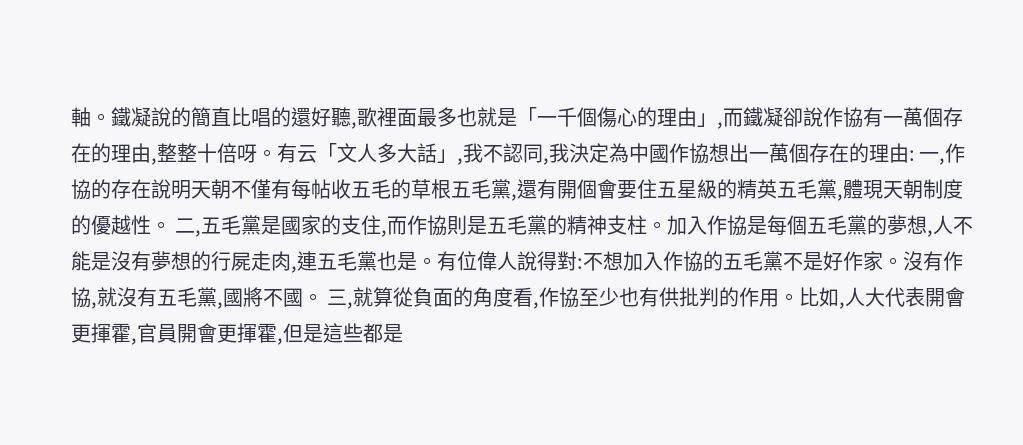軸。鐵凝說的簡直比唱的還好聽,歌裡面最多也就是「一千個傷心的理由」,而鐵凝卻說作協有一萬個存在的理由,整整十倍呀。有云「文人多大話」,我不認同,我決定為中國作協想出一萬個存在的理由: 一,作協的存在說明天朝不僅有每帖收五毛的草根五毛黨,還有開個會要住五星級的精英五毛黨,體現天朝制度的優越性。 二,五毛黨是國家的支住,而作協則是五毛黨的精神支柱。加入作協是每個五毛黨的夢想,人不能是沒有夢想的行屍走肉,連五毛黨也是。有位偉人說得對:不想加入作協的五毛黨不是好作家。沒有作協,就沒有五毛黨,國將不國。 三,就算從負面的角度看,作協至少也有供批判的作用。比如,人大代表開會更揮霍,官員開會更揮霍,但是這些都是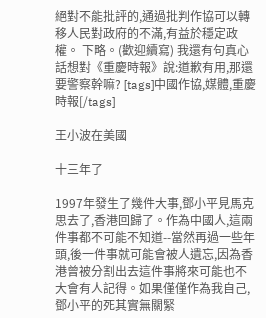絕對不能批評的,通過批判作協可以轉移人民對政府的不滿,有益於穩定政權。 下略。(歡迎續寫) 我還有句真心話想對《重慶時報》說:道歉有用,那還要警察幹嘛? [tags]中國作協,媒體,重慶時報[/tags]

王小波在美國

十三年了

1997年發生了幾件大事,鄧小平見馬克思去了,香港回歸了。作為中國人,這兩件事都不可能不知道--當然再過一些年頭,後一件事就可能會被人遺忘,因為香港曾被分割出去這件事將來可能也不大會有人記得。如果僅僅作為我自己,鄧小平的死其實無關緊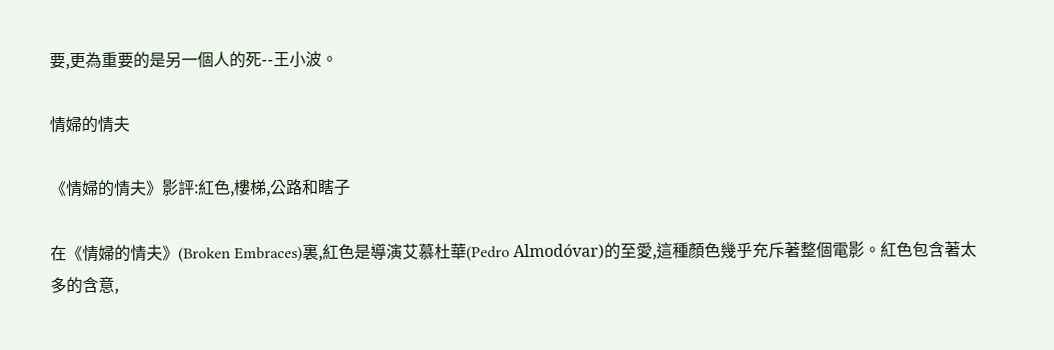要,更為重要的是另一個人的死--王小波。

情婦的情夫

《情婦的情夫》影評:紅色,樓梯,公路和瞎子

在《情婦的情夫》(Broken Embraces)裏,紅色是導演艾慕杜華(Pedro Almodóvar)的至愛,這種顏色幾乎充斥著整個電影。紅色包含著太多的含意,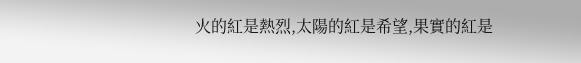火的紅是熱烈,太陽的紅是希望,果實的紅是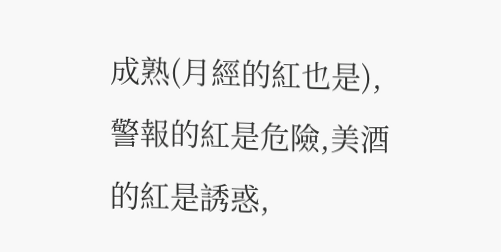成熟(月經的紅也是),警報的紅是危險,美酒的紅是誘惑,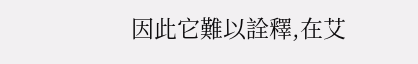因此它難以詮釋,在艾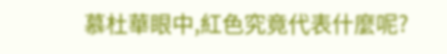慕杜華眼中,紅色究竟代表什麼呢?